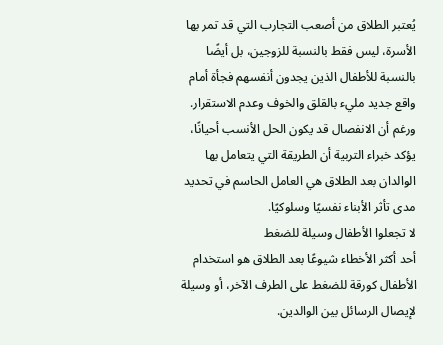يُعتبر الطلاق من أصعب التجارب التي قد تمر بها الأسرة، ليس فقط بالنسبة للزوجين، بل أيضًا بالنسبة للأطفال الذين يجدون أنفسهم فجأة أمام واقع جديد مليء بالقلق والخوف وعدم الاستقرار.
ورغم أن الانفصال قد يكون الحل الأنسب أحيانًا، يؤكد خبراء التربية أن الطريقة التي يتعامل بها الوالدان بعد الطلاق هي العامل الحاسم في تحديد مدى تأثر الأبناء نفسيًا وسلوكيًا.
لا تجعلوا الأطفال وسيلة للضغط
أحد أكثر الأخطاء شيوعًا بعد الطلاق هو استخدام الأطفال كورقة للضغط على الطرف الآخر، أو وسيلة لإيصال الرسائل بين الوالدين.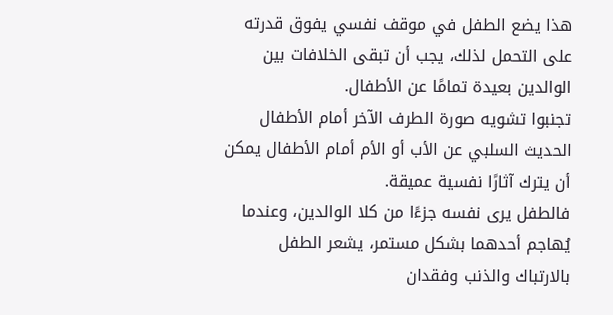هذا يضع الطفل في موقف نفسي يفوق قدرته على التحمل لذلك، يجب أن تبقى الخلافات بين الوالدين بعيدة تمامًا عن الأطفال.
تجنبوا تشويه صورة الطرف الآخر أمام الأطفال
الحديث السلبي عن الأب أو الأم أمام الأطفال يمكن أن يترك آثارًا نفسية عميقة.
فالطفل يرى نفسه جزءًا من كلا الوالدين، وعندما يُهاجم أحدهما بشكل مستمر، يشعر الطفل بالارتباك والذنب وفقدان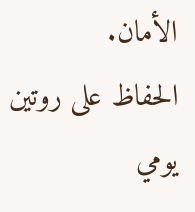الأمان.
الحفاظ على روتين يومي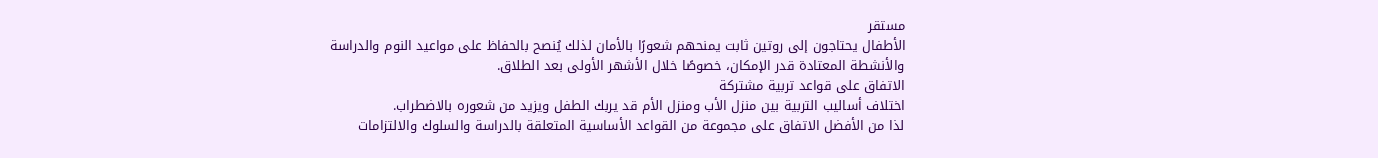مستقر
الأطفال يحتاجون إلى روتين ثابت يمنحهم شعورًا بالأمان لذلك يُنصح بالحفاظ على مواعيد النوم والدراسة والأنشطة المعتادة قدر الإمكان، خصوصًا خلال الأشهر الأولى بعد الطلاق.
الاتفاق على قواعد تربية مشتركة
اختلاف أساليب التربية بين منزل الأب ومنزل الأم قد يربك الطفل ويزيد من شعوره بالاضطراب.
لذا من الأفضل الاتفاق على مجموعة من القواعد الأساسية المتعلقة بالدراسة والسلوك والالتزامات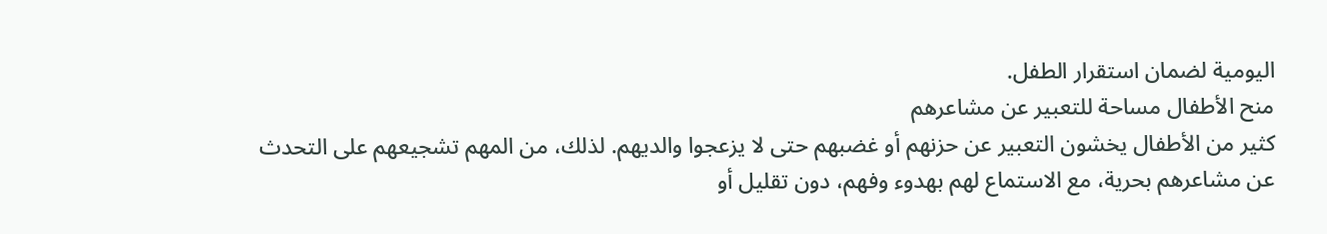اليومية لضمان استقرار الطفل.
منح الأطفال مساحة للتعبير عن مشاعرهم
كثير من الأطفال يخشون التعبير عن حزنهم أو غضبهم حتى لا يزعجوا والديهم. لذلك، من المهم تشجيعهم على التحدث عن مشاعرهم بحرية، مع الاستماع لهم بهدوء وفهم، دون تقليل أو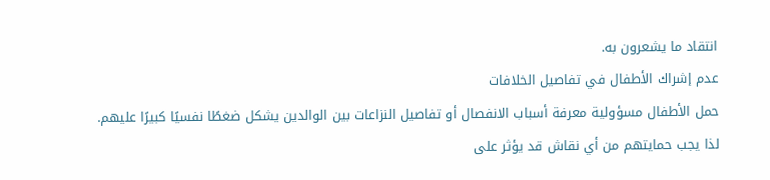انتقاد ما يشعرون به.
عدم إشراك الأطفال في تفاصيل الخلافات
حمل الأطفال مسؤولية معرفة أسباب الانفصال أو تفاصيل النزاعات بين الوالدين يشكل ضغطًا نفسيًا كبيرًا عليهم.
لذا يجب حمايتهم من أي نقاش قد يؤثر على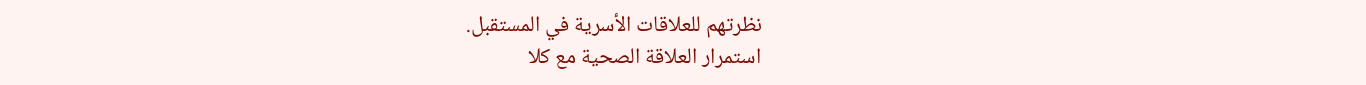نظرتهم للعلاقات الأسرية في المستقبل.
استمرار العلاقة الصحية مع كلا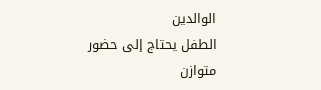الوالدين
الطفل يحتاج إلى حضور متوازن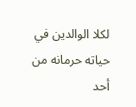لكلا الوالدين في حياته حرمانه من أحد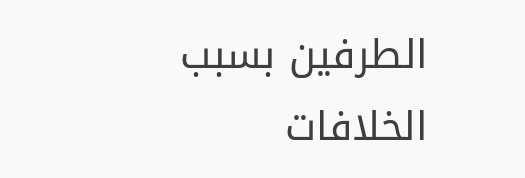الطرفين بسبب الخلافات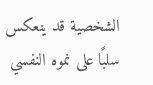الشخصية قد ينعكس سلبًا على نموه النفسي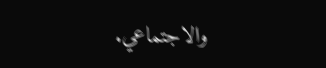والاجتماعي.